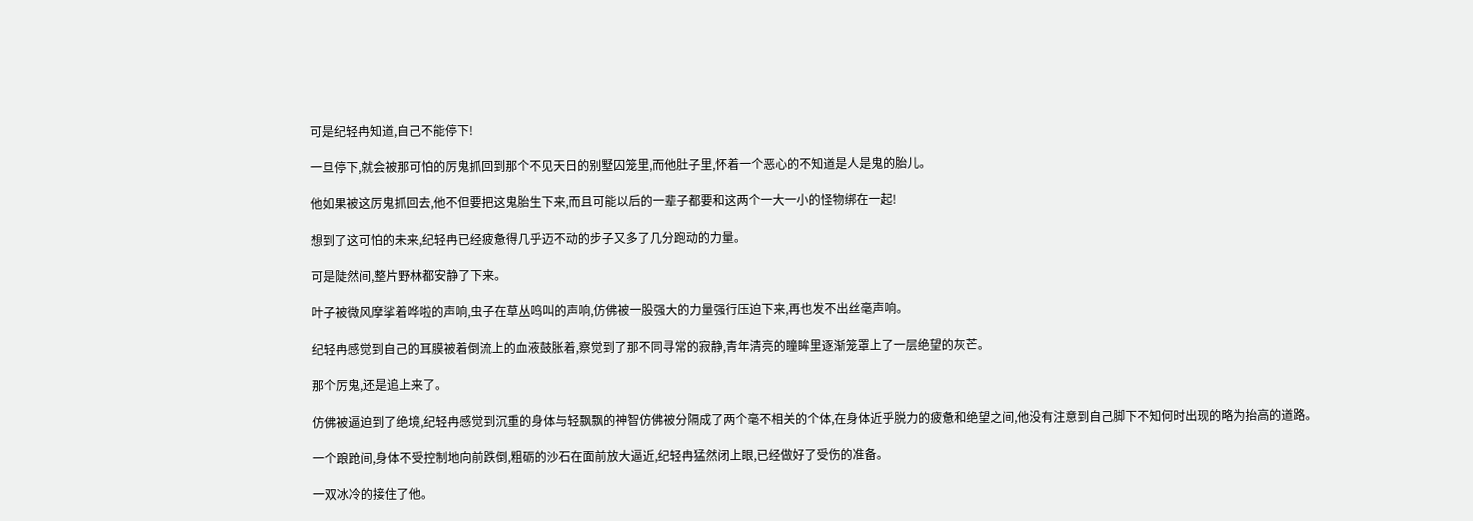可是纪轻冉知道,自己不能停下!

一旦停下,就会被那可怕的厉鬼抓回到那个不见天日的别墅囚笼里,而他肚子里,怀着一个恶心的不知道是人是鬼的胎儿。

他如果被这厉鬼抓回去,他不但要把这鬼胎生下来,而且可能以后的一辈子都要和这两个一大一小的怪物绑在一起!

想到了这可怕的未来,纪轻冉已经疲惫得几乎迈不动的步子又多了几分跑动的力量。

可是陡然间,整片野林都安静了下来。

叶子被微风摩挲着哗啦的声响,虫子在草丛鸣叫的声响,仿佛被一股强大的力量强行压迫下来,再也发不出丝毫声响。

纪轻冉感觉到自己的耳膜被着倒流上的血液鼓胀着,察觉到了那不同寻常的寂静,青年清亮的瞳眸里逐渐笼罩上了一层绝望的灰芒。

那个厉鬼,还是追上来了。

仿佛被逼迫到了绝境,纪轻冉感觉到沉重的身体与轻飘飘的神智仿佛被分隔成了两个毫不相关的个体,在身体近乎脱力的疲惫和绝望之间,他没有注意到自己脚下不知何时出现的略为抬高的道路。

一个踉跄间,身体不受控制地向前跌倒,粗砺的沙石在面前放大逼近,纪轻冉猛然闭上眼,已经做好了受伤的准备。

一双冰冷的接住了他。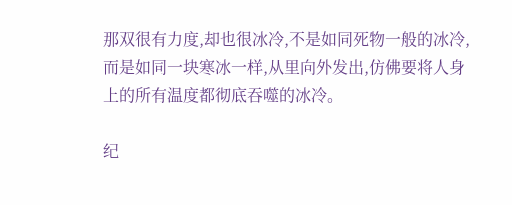那双很有力度,却也很冰冷,不是如同死物一般的冰冷,而是如同一块寒冰一样,从里向外发出,仿佛要将人身上的所有温度都彻底吞噬的冰冷。

纪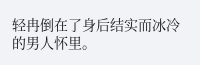轻冉倒在了身后结实而冰冷的男人怀里。